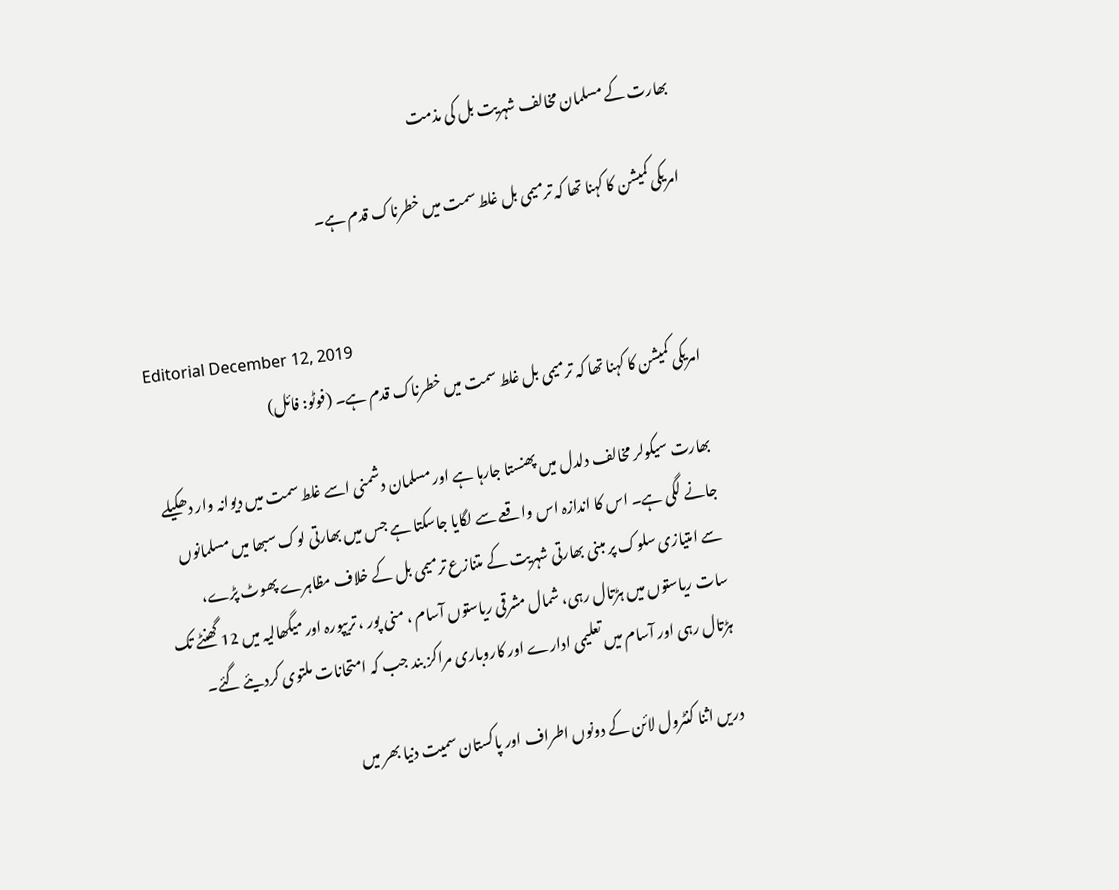بھارت کے مسلمان مخالف شہریت بل کی مذمت

امریکی کمیشن کا کہنا تھا کہ ترمیمی بل غلط سمت میں خطرناک قدم ہے۔


Editorial December 12, 2019
امریکی کمیشن کا کہنا تھا کہ ترمیمی بل غلط سمت میں خطرناک قدم ہے۔ (فوٹو: فائل)

بھارت سیکولر مخالف دلدل میں پھنستا جارہا ہے اور مسلمان دشمنی اسے غلط سمت میں دیوانہ وار دھکیلے جانے لگی ہے۔ اس کا اندازہ اس واقعے سے لگایا جاسکتا ہے جس میں بھارتی لوک سبھا میں مسلمانوں سے امتیازی سلوک پر مبنی بھارتی شہریت کے متنازع ترمیمی بل کے خلاف مظاہرے پھوٹ پڑے، سات ریاستوں میں ہڑتال رہی، شمال مشرقی ریاستوں آسام ، منی پور ، تریپورہ اور میگھالیہ میں 12 گھنٹے تک ہڑتال رہی اور آسام میں تعلیمی ادارے اور کاروباری مراکز بند جب کہ امتحانات ملتوی کردیئے گئے۔

دریں اثنا کنٹرول لائن کے دونوں اطراف اور پاکستان سمیت دنیا بھر میں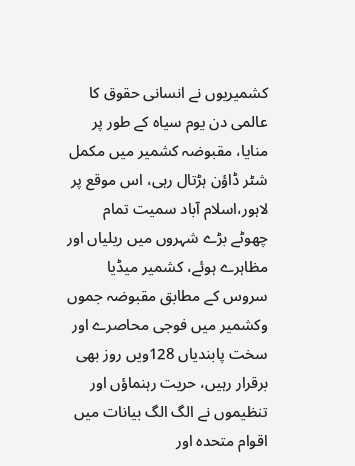کشمیریوں نے انسانی حقوق کا عالمی دن یوم سیاہ کے طور پر منایا، مقبوضہ کشمیر میں مکمل شٹر ڈاؤن ہڑتال رہی، اس موقع پر لاہور،اسلام آباد سمیت تمام چھوٹے بڑے شہروں میں ریلیاں اور مظاہرے ہوئے، کشمیر میڈیا سروس کے مطابق مقبوضہ جموں وکشمیر میں فوجی محاصرے اور سخت پابندیاں 128ویں روز بھی برقرار رہیں، حریت رہنماؤں اور تنظیموں نے الگ الگ بیانات میں اقوام متحدہ اور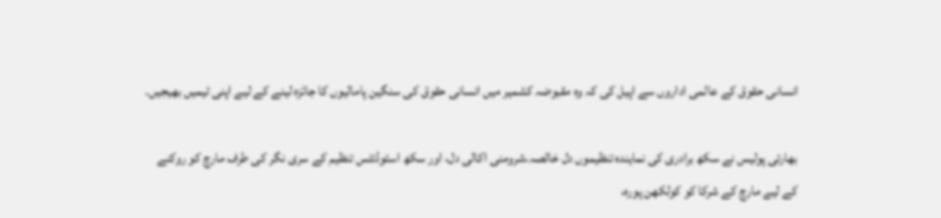انسانی حقوق کے عالمی اداروں سے اپیل کی کہ وہ مقبوضہ کشمیر میں انسانی حقوق کی سنگین پامالیوں کا جائزہ لینے کے لیے اپنی ٹیمیں بھیجیں۔

بھارتی پولیس نے سکھ برادری کی نمایندہ تنظیموں دل خالصہ،شرومنی اکالی دل، اور سکھ اسٹوڈنٹس تنظیم کے سری نگر کی طرف مارچ کو روکنے کے لیے مارچ کے شرکا کو کولکھن پورہ،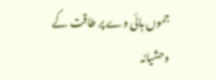جموں ہائی وے پر طاقت کے وحشیانہ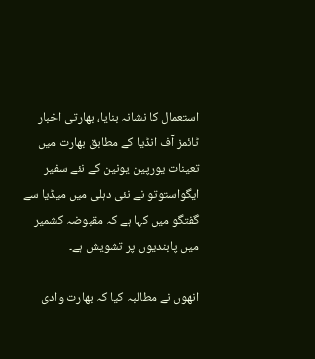استعمال کا نشانہ بنایا، بھارتی اخبار ٹائمز آف انڈیا کے مطابق بھارت میں تعینات یورپین یونین کے نئے سفیر ایگواستوتو نے نئی دہلی میں میڈیا سے گفتگو میں کہا ہے کہ مقبوضہ کشمیر میں پابندیوں پر تشویش ہے۔

انھوں نے مطالبہ کیا کہ بھارت وادی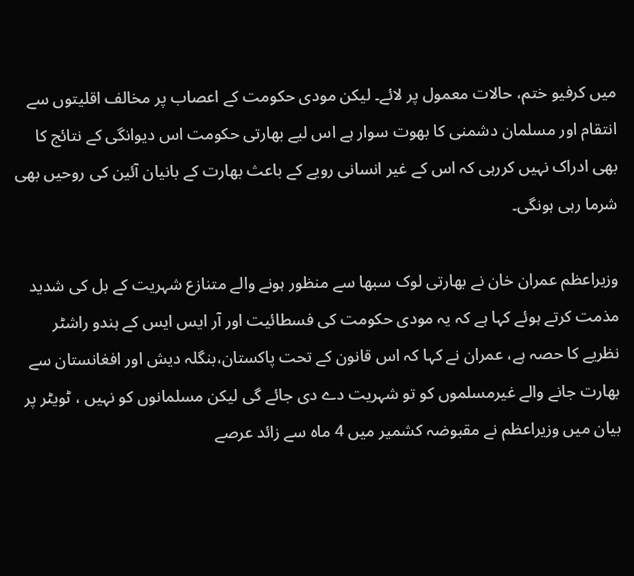میں کرفیو ختم، حالات معمول پر لائے۔ لیکن مودی حکومت کے اعصاب پر مخالف اقلیتوں سے انتقام اور مسلمان دشمنی کا بھوت سوار ہے اس لیے بھارتی حکومت اس دیوانگی کے نتائج کا بھی ادراک نہیں کررہی کہ اس کے غیر انسانی رویے کے باعث بھارت کے بانیان آئین کی روحیں بھی شرما رہی ہونگی۔

وزیراعظم عمران خان نے بھارتی لوک سبھا سے منظور ہونے والے متنازع شہریت کے بل کی شدید مذمت کرتے ہوئے کہا ہے کہ یہ مودی حکومت کی فسطائیت اور آر ایس ایس کے ہندو راشٹر نظریے کا حصہ ہے، عمران نے کہا کہ اس قانون کے تحت پاکستان،بنگلہ دیش اور افغانستان سے بھارت جانے والے غیرمسلموں کو تو شہریت دے دی جائے گی لیکن مسلمانوں کو نہیں ، ٹویٹر پر بیان میں وزیراعظم نے مقبوضہ کشمیر میں 4 ماہ سے زائد عرصے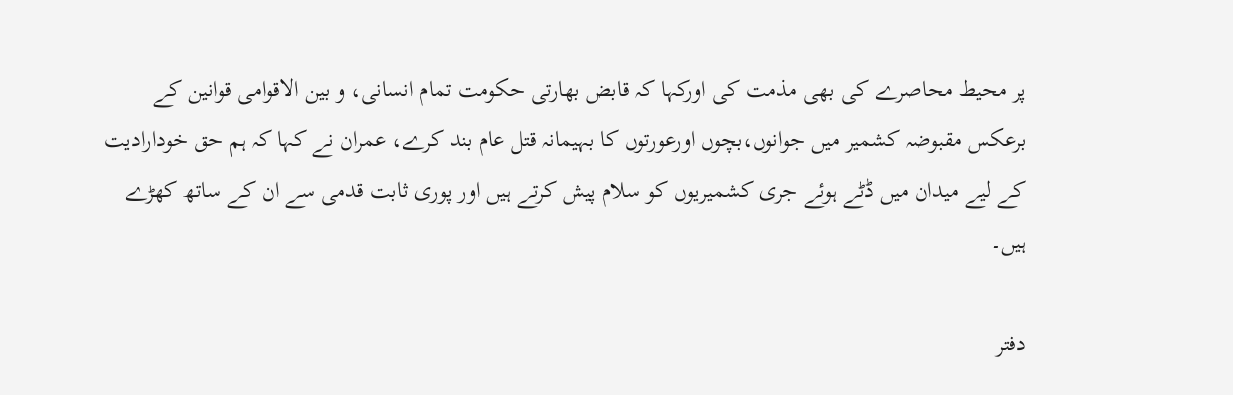پر محیط محاصرے کی بھی مذمت کی اورکہا کہ قابض بھارتی حکومت تمام انسانی، و بین الاقوامی قوانین کے برعکس مقبوضہ کشمیر میں جوانوں،بچوں اورعورتوں کا بہیمانہ قتل عام بند کرے، عمران نے کہا کہ ہم حق خودارادیت کے لیے میدان میں ڈٹے ہوئے جری کشمیریوں کو سلام پیش کرتے ہیں اور پوری ثابت قدمی سے ان کے ساتھ کھڑے ہیں۔

دفتر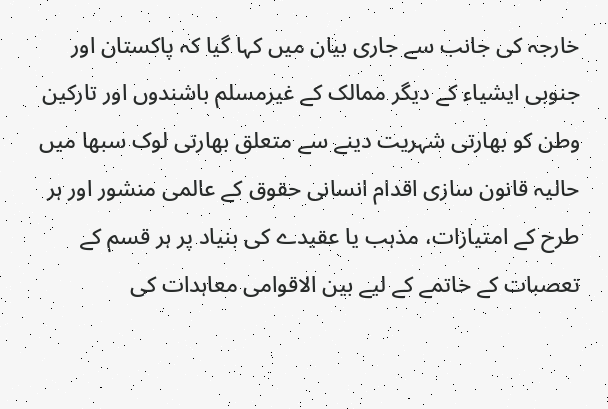خارجہ کی جانب سے جاری بیان میں کہا گیا کہ پاکستان اور جنوبی ایشیاء کے دیگر ممالک کے غیرمسلم باشندوں اور تارکین وطن کو بھارتی شہریت دینے سے متعلق بھارتی لوک سبھا میں حالیہ قانون سازی اقدام انسانی حقوق کے عالمی منشور اور ہر طرح کے امتیازات، مذہب یا عقیدے کی بنیاد پر ہر قسم کے تعصبات کے خاتمے کے لیے بین الاقوامی معاہدات کی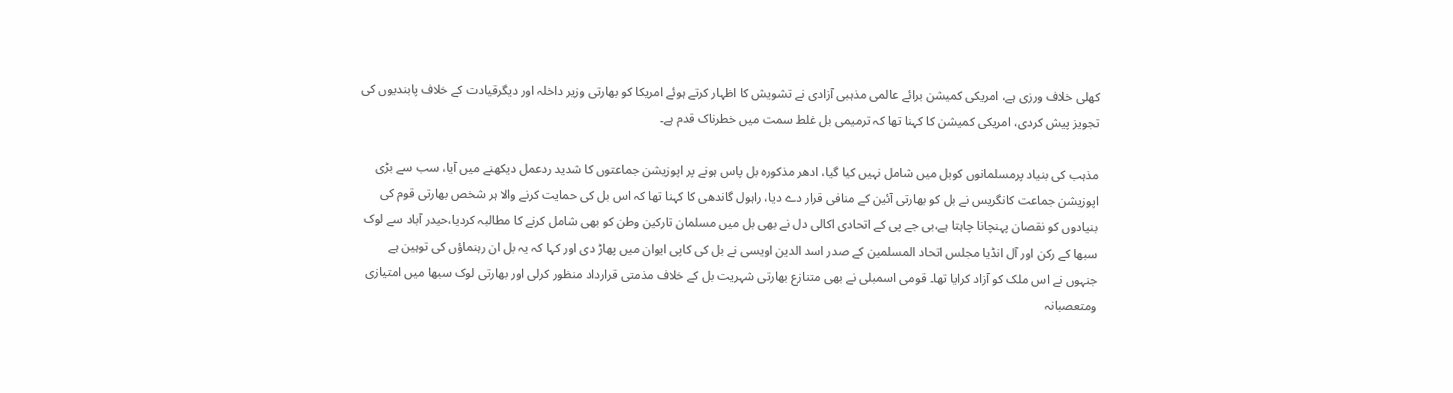کھلی خلاف ورزی ہے، امریکی کمیشن برائے عالمی مذہبی آزادی نے تشویش کا اظہار کرتے ہوئے امریکا کو بھارتی وزیر داخلہ اور دیگرقیادت کے خلاف پابندیوں کی تجویز پیش کردی، امریکی کمیشن کا کہنا تھا کہ ترمیمی بل غلط سمت میں خطرناک قدم ہے۔

مذہب کی بنیاد پرمسلمانوں کوبل میں شامل نہیں کیا گیا، ادھر مذکورہ بل پاس ہونے پر اپوزیشن جماعتوں کا شدید ردعمل دیکھنے میں آیا، سب سے بڑی اپوزیشن جماعت کانگریس نے بل کو بھارتی آئین کے منافی قرار دے دیا، راہول گاندھی کا کہنا تھا کہ اس بل کی حمایت کرنے والا ہر شخص بھارتی قوم کی بنیادوں کو نقصان پہنچانا چاہتا ہے،بی جے پی کے اتحادی اکالی دل نے بھی بل میں مسلمان تارکین وطن کو بھی شامل کرنے کا مطالبہ کردیا،حیدر آباد سے لوک سبھا کے رکن اور آل انڈیا مجلس اتحاد المسلمین کے صدر اسد الدین اویسی نے بل کی کاپی ایوان میں پھاڑ دی اور کہا کہ یہ بل ان رہنماؤں کی توہین ہے جنہوں نے اس ملک کو آزاد کرایا تھا۔ قومی اسمبلی نے بھی متنازع بھارتی شہریت بل کے خلاف مذمتی قرارداد منظور کرلی اور بھارتی لوک سبھا میں امتیازی ومتعصبانہ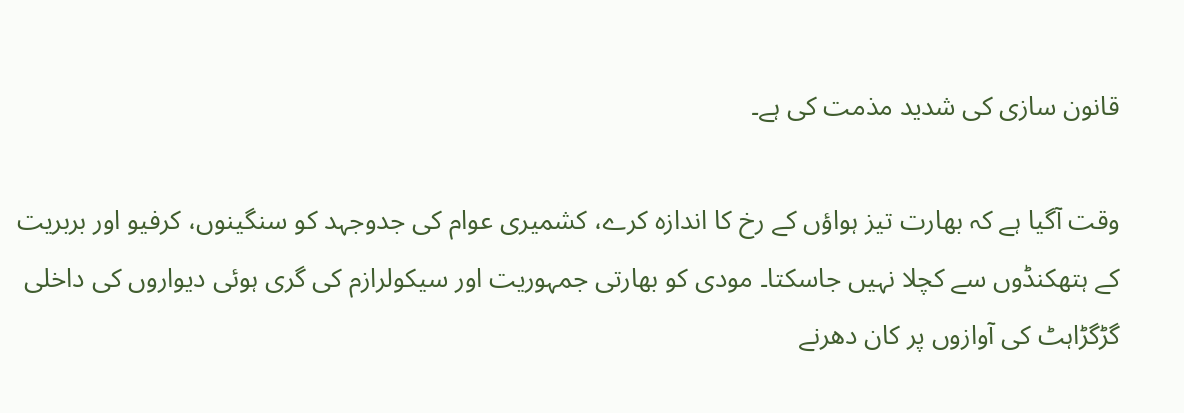قانون سازی کی شدید مذمت کی ہے۔

وقت آگیا ہے کہ بھارت تیز ہواؤں کے رخ کا اندازہ کرے، کشمیری عوام کی جدوجہد کو سنگینوں، کرفیو اور بربریت کے ہتھکنڈوں سے کچلا نہیں جاسکتا۔ مودی کو بھارتی جمہوریت اور سیکولرازم کی گری ہوئی دیواروں کی داخلی گڑگڑاہٹ کی آوازوں پر کان دھرنے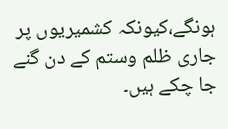ہونگے،کیونکہ کشمیریوں پر جاری ظلم وستم کے دن گنے جا چکے ہیں۔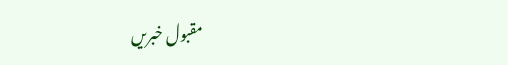مقبول خبریں